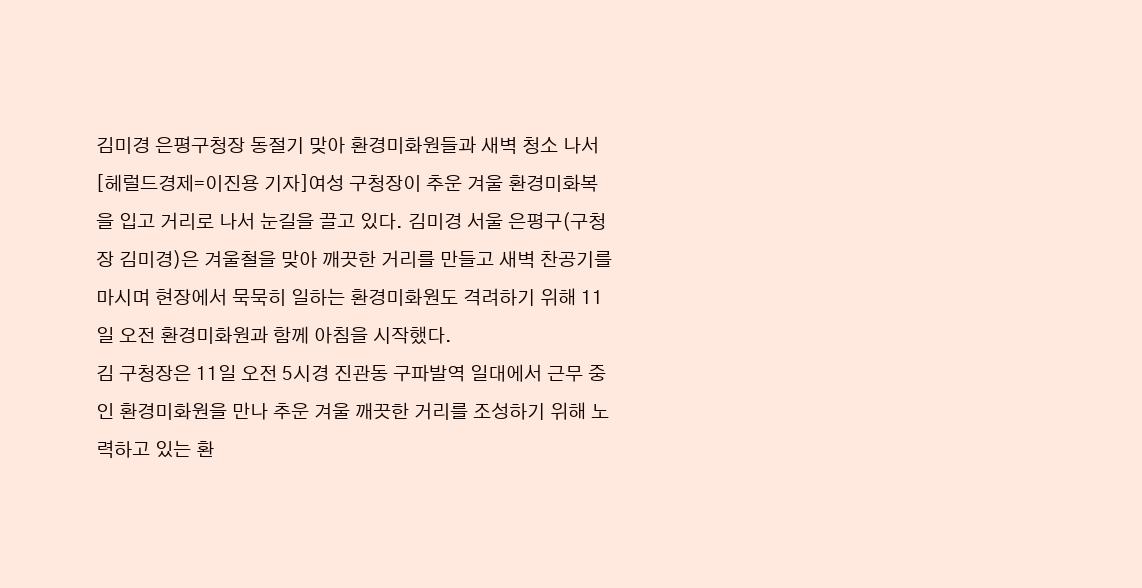김미경 은평구청장 동절기 맞아 환경미화원들과 새벽 청소 나서
[헤럴드경제=이진용 기자]여성 구청장이 추운 겨울 환경미화복을 입고 거리로 나서 눈길을 끌고 있다. 김미경 서울 은평구(구청장 김미경)은 겨울철을 맞아 깨끗한 거리를 만들고 새벽 찬공기를 마시며 현장에서 묵묵히 일하는 환경미화원도 격려하기 위해 11일 오전 환경미화원과 함께 아침을 시작했다.
김 구청장은 11일 오전 5시경 진관동 구파발역 일대에서 근무 중인 환경미화원을 만나 추운 겨울 깨끗한 거리를 조성하기 위해 노력하고 있는 환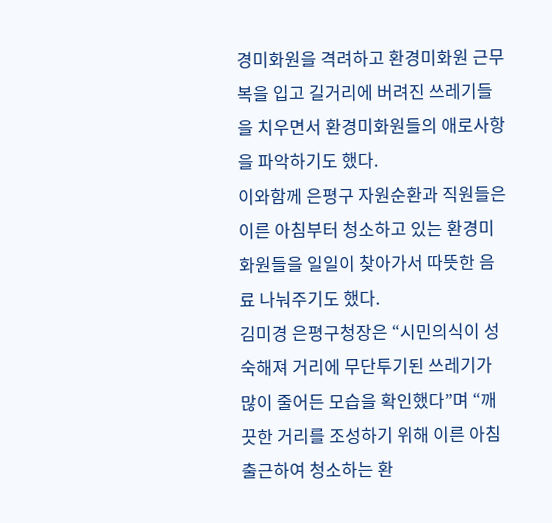경미화원을 격려하고 환경미화원 근무복을 입고 길거리에 버려진 쓰레기들을 치우면서 환경미화원들의 애로사항을 파악하기도 했다.
이와함께 은평구 자원순환과 직원들은 이른 아침부터 청소하고 있는 환경미화원들을 일일이 찾아가서 따뜻한 음료 나눠주기도 했다.
김미경 은평구청장은 “시민의식이 성숙해져 거리에 무단투기된 쓰레기가 많이 줄어든 모습을 확인했다”며 “깨끗한 거리를 조성하기 위해 이른 아침 출근하여 청소하는 환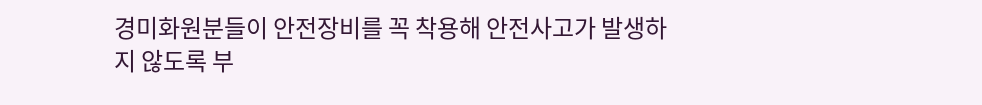경미화원분들이 안전장비를 꼭 착용해 안전사고가 발생하지 않도록 부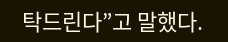탁드린다”고 말했다.